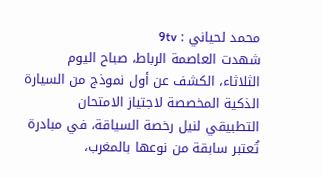محمد لحياني : 9tv
شهدت العاصمة الرباط، صباح اليوم الثلاثاء، الكشف عن أول نموذج من السيارة الذكية المخصصة لاجتياز الامتحان التطبيقي لنيل رخصة السياقة، في مبادرة تُعتبر سابقة من نوعها بالمغرب،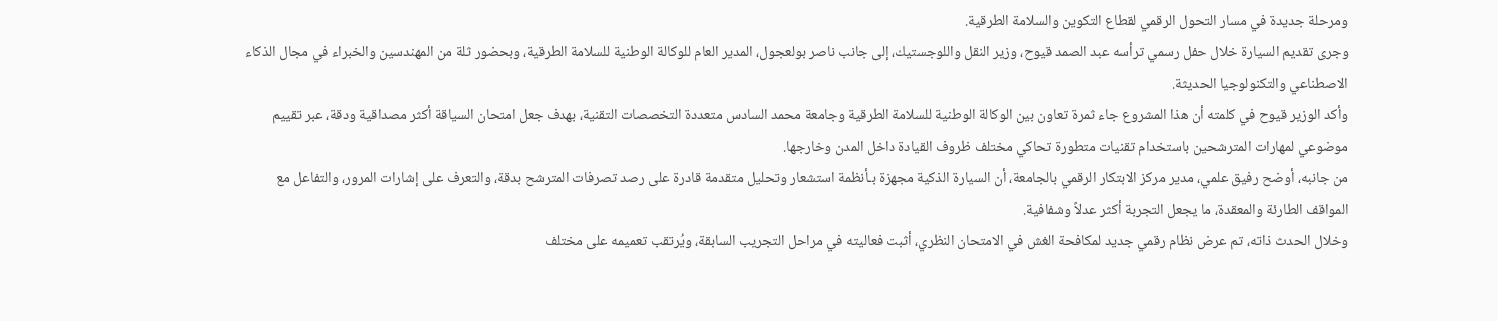ومرحلة جديدة في مسار التحول الرقمي لقطاع التكوين والسلامة الطرقية.
وجرى تقديم السيارة خلال حفل رسمي ترأسه عبد الصمد قيوح، وزير النقل واللوجستيك، إلى جانب ناصر بولعجول، المدير العام للوكالة الوطنية للسلامة الطرقية، وبحضور ثلة من المهندسين والخبراء في مجال الذكاء الاصطناعي والتكنولوجيا الحديثة.
وأكد الوزير قيوح في كلمته أن هذا المشروع جاء ثمرة تعاون بين الوكالة الوطنية للسلامة الطرقية وجامعة محمد السادس متعددة التخصصات التقنية، بهدف جعل امتحان السياقة أكثر مصداقية ودقة، عبر تقييم موضوعي لمهارات المترشحين باستخدام تقنيات متطورة تحاكي مختلف ظروف القيادة داخل المدن وخارجها.
من جانبه، أوضح رفيق علمي، مدير مركز الابتكار الرقمي بالجامعة، أن السيارة الذكية مجهزة بـأنظمة استشعار وتحليل متقدمة قادرة على رصد تصرفات المترشح بدقة، والتعرف على إشارات المرور، والتفاعل مع المواقف الطارئة والمعقدة، ما يجعل التجربة أكثر عدلاً وشفافية.
وخلال الحدث ذاته، تم عرض نظام رقمي جديد لمكافحة الغش في الامتحان النظري، أثبت فعاليته في مراحل التجريب السابقة، ويُرتقب تعميمه على مختلف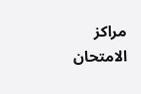مراكز الامتحان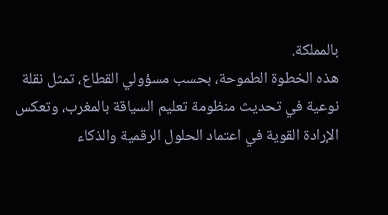بالمملكة.
هذه الخطوة الطموحة، بحسب مسؤولي القطاع، تمثل نقلة نوعية في تحديث منظومة تعليم السياقة بالمغرب، وتعكس الإرادة القوية في اعتماد الحلول الرقمية والذكاء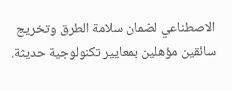الاصطناعي لضمان سلامة الطرق وتخريج سائقين مؤهلين بمعايير تكنولوجية حديثة.